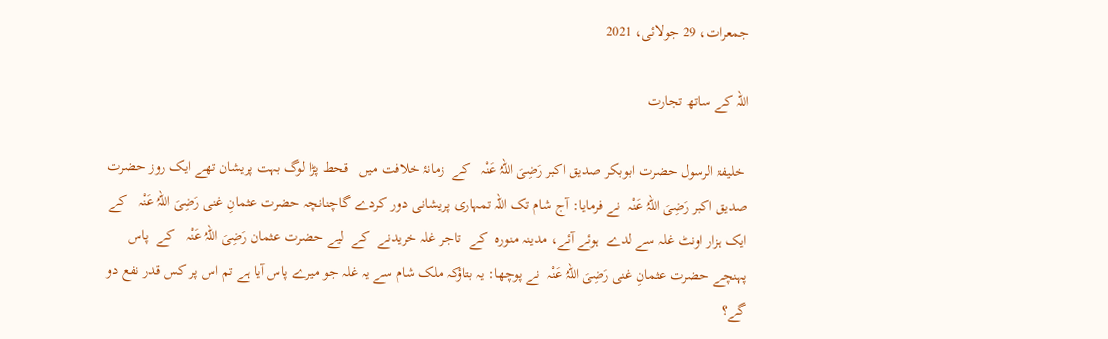جمعرات، 29 جولائی، 2021

اللہ کے ساتھ تجارت

 خلیفۃ الرسول حضرت ابوبکر صدیق اکبر رَضِیَ اللہُ عَنْہ   کے  زمانۂ خلافت میں   قحط پڑا لوگ بہت پریشان تھے ایک روز حضرت صدیق اکبر رَضِیَ اللہُ عَنْہ  نے فرمایا: آج شام تک اللہ تمہاری پریشانی دور کردے گاچنانچہ حضرت عثمانِ غنی رَضِیَ اللہُ عَنْہ   کے  ایک ہزار اونٹ غلہ سے لدے  ہوئے آئے، مدینہ منورہ  کے  تاجر غلہ خریدنے  کے  لیے حضرت عثمان رَضِیَ اللہُ عَنْہ   کے  پاس پہنچے حضرت عثمانِ غنی رَضِیَ اللہُ عَنْہ  نے پوچھا: یہ بتاؤکہ ملک شام سے یہ غلہ جو میرے پاس آیا ہے تم اس پر کس قدر نفع دو گے؟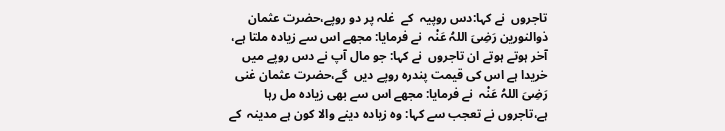تاجروں  نے کہا:دس روپیہ  کے  غلہ پر دو روپے،حضرت عثمان ذوالنورین رَضِیَ اللہُ عَنْہ  نے فرمایا: مجھے اس سے زیادہ ملتا ہے، آخر ہوتے ہوتے ان تاجروں  نے کہا: جو مال آپ نے دس روپے میں   خریدا ہے اس کی قیمت پندرہ روپے دیں  گے،حضرت عثمان غنی رَضِیَ اللہُ عَنْہ  نے فرمایا: مجھے اس سے بھی زیادہ مل رہا ہے،تاجروں نے تعجب سے کہا: وہ زیادہ دینے والا کون ہے مدینہ  کے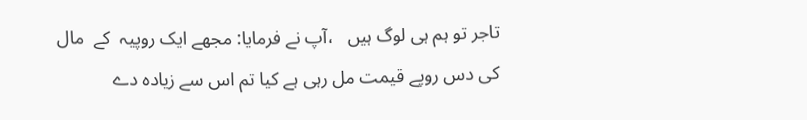تاجر تو ہم ہی لوگ ہیں   ،آپ نے فرمایا: مجھے ایک روپیہ  کے  مال کی دس روپے قیمت مل رہی ہے کیا تم اس سے زیادہ دے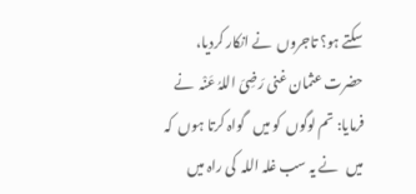سکتے ہو؟ تاجروں  نے انکار کردیا، حضرت عثمان غنی رَضِیَ اللہُ عَنْہ  نے فرمایا: تم لوگوں  کو میں   گواہ کرتا ہوں  کہ میں   نے یہ سب غلہ اللہ  کی راہ میں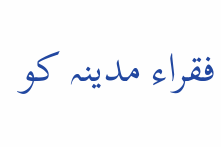فقراء مدینہ کو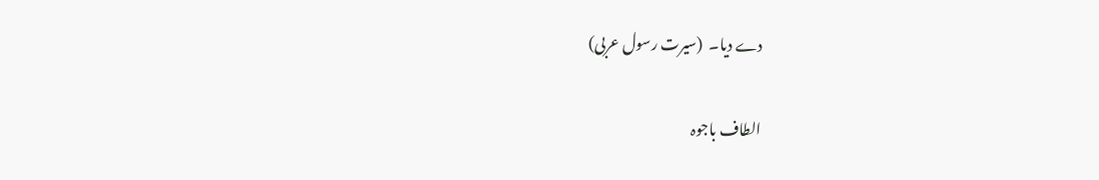دے دیا۔  (سیرت رسول عربی)

الطاف باجوہ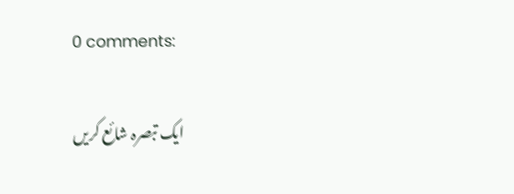0 comments:

ایک تبصرہ شائع کریں